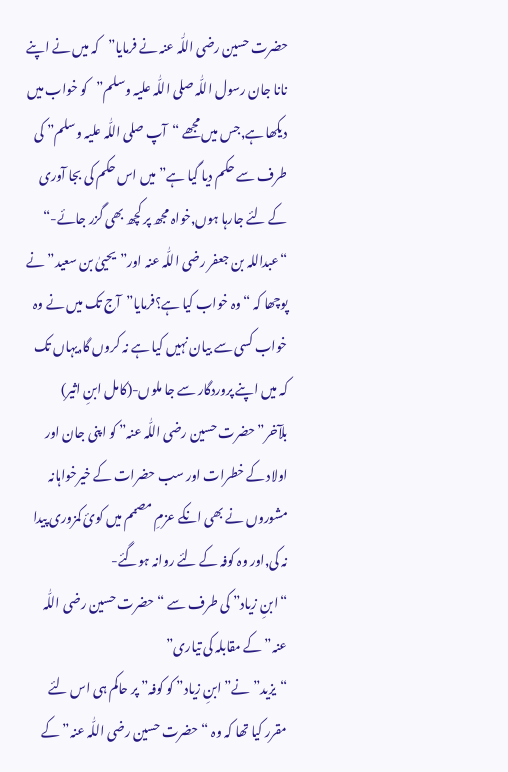حضرت حسین رضی اللّٰہ عنہ نے فرمایا”کہ میں نے اپنے نانا جان رسول اللّٰہ صلی اللّٰہ علیہ وسلم”کو خواب میں دیکھا ہے٫جس میں مجھے “آپ صلی اللّٰہ علیہ وسلم” کی طرف سے حکم دیا گیا ہے”میں اس حکم کی بجا آوری کے لئے جارہا ہوں٫خواہ مجھ پر کچھ بھی گزر جائے-“
“عبداللہ بن جعفر رضی اللّٰہ عنہ اور”یحییٰ بن سعید” نے پوچھا کہ “وہ خواب کیا ہے؟فرمایا”آج تک میں نے وہ خواب کسی سے بیان نہیں کیا ہے نہ کروں گا٫یہاں تک کہ میں اپنے پروردگار سے جا ملوں-(کامل ابنِ اثیر)
بلآخر” حضرت حسین رضی اللّٰہ عنہ” کو اپنی جان اور اولاد کے خطرات اور سب حضرات کے خیرخواہانہ مشوروں نے بھی انکے عزمِ مصمم میں کوئ کمزوری پیدا نہ کی٫اور وہ کوفہ کے لئے روانہ ہوگئے-
“ابنِ زیاد” کی طرف سے “حضرت حسین رضی اللّٰہ عنہ” کے مقابلہ کی تیاری”
“یزید”نے”ابنِ زیاد” کو کوفہ” پر حاکم ہی اس لئے مقرر کیا تھا کہ وہ “حضرت حسین رضی اللّٰہ عنہ” کے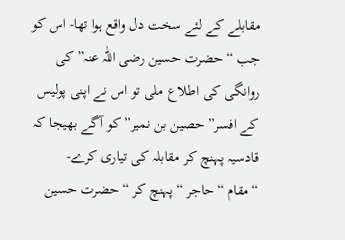مقابلے کے لئے سخت دل واقع ہوا تھا- اس کو جب “حضرت حسین رضی اللّٰہ عنہ” کی روانگی کی اطلاع ملی تو اس نے اپنی پولیس کے افسر”حصین بن نمیر”کو آگے بھیجا کہ قادسیہ پہنچ کر مقابلہ کی تیاری کرے-
“مقام “حاجر “پہنچ کر “حضرت حسین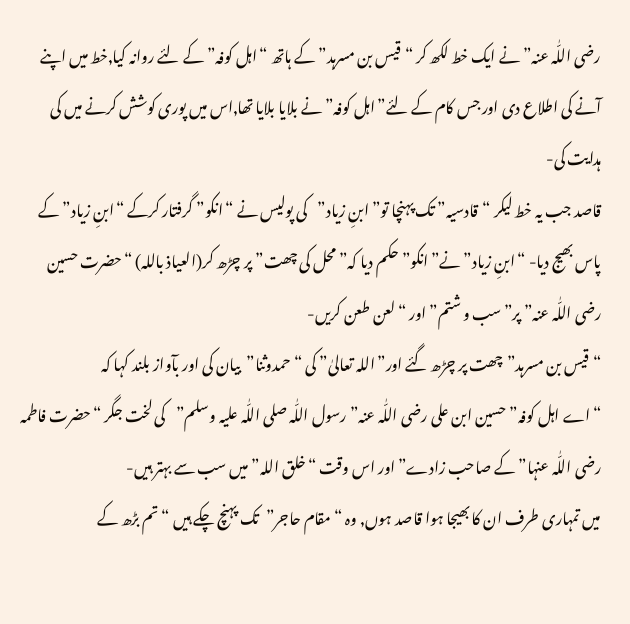رضی اللّٰہ عنہ” نے ایک خط لکھ کر “قیس بن مسرہد” کے ہاتھ “اہل کوفہ” کے لئے روانہ کیا٫خط میں اپنے آنے کی اطلاع دی اور جس کام کے لئے”اہل کوفہ” نے بلایا بلایا تھا٫اس میں پوری کوشش کرنے میں کی ہدایت کی-
قاصد جب یہ خط لیکر “قادسیہ” تک پہنچا تو” ابنِ زیاد”کی پولیس نے “انکو” گرفتار کرکے “ابنِ زیاد” کے پاس بھیج دیا- “ابنِ زیاد” نے”انکو” حکم دیا کہ”محل کی چھت” پر چڑھ کر(العیاذ باللہ) “حضرت حسین رضی اللّٰہ عنہ” پر”سب و شتم”اور “لعن طعن کریں-
“قیس بن مسرہد”چھت پر چڑھ گئے اور”اللہ تعالیٰ” کی “حمدوثنا”بیان کی اور بآواز بلند کہا کہ
“اے اہل کوفہ”حسین ابن علی رضی اللّٰہ عنہ” رسول اللّٰہ صلی اللّٰہ علیہ وسلم”کی لخت جگر “حضرت فاطمہ رضی اللّٰہ عنہا” کے صاحب زادے”اور اس وقت “خلق اللہ” میں سب سے بہتر ہیں-
میں تمہاری طرف ان کا بھیجا ہوا قاصد ہوں٫ وہ “مقام حاجر”تک پہنچ چکے ہیں “تم بڑھ کے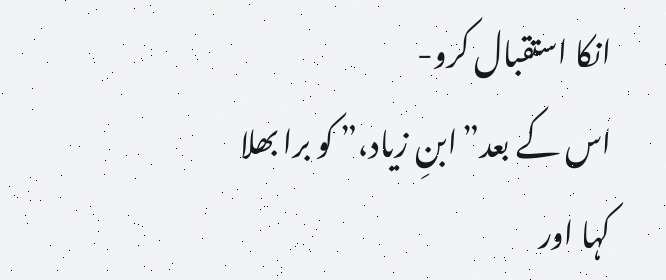انکا استقبال کرو-
اس کے بعد”ابنِ زیاد،” کو برا بھلا کہا اور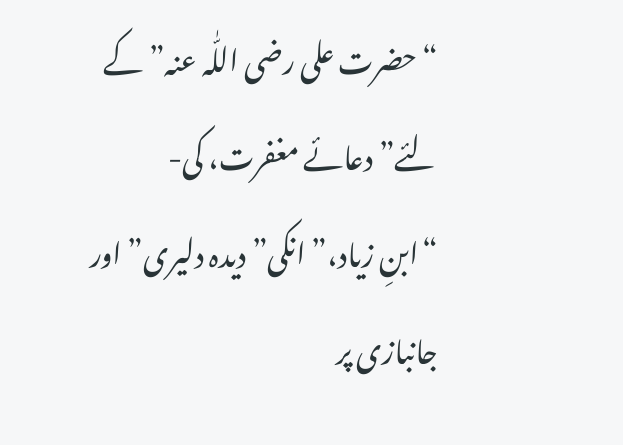“حضرت علی رضی اللّٰہ عنہ” کے لئے”دعائے مغفرت، کی-
“ابنِ زیاد،” انکی” دیدہ دلیری” اور جانبازی پر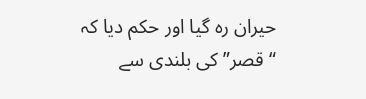حیران رہ گیا اور حکم دیا کہ “قصر”کی بلندی سے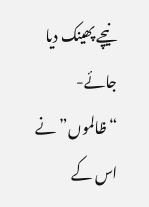نیچے پھینک دیا جائے-
“ظالموں” نے اس کے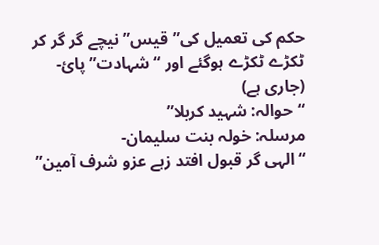حکم کی تعمیل کی”قیس”نیچے گر گر کر ٹکڑے ٹکڑے ہوگئے اور “شہادت” پائ-
(جاری ہے)
“حوالہ: شہید کربلا”
مرسلہ: خولہ بنت سلیمان-
“الہی گر قبول افتد زہے عزو شرف آمین”